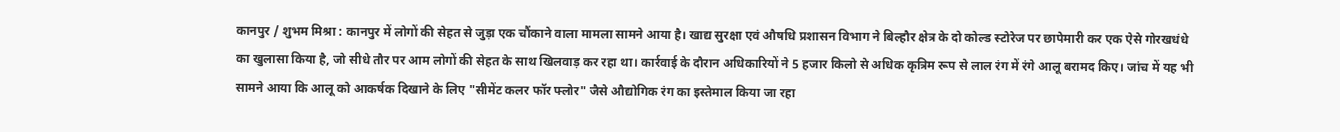कानपुर / शुभम मिश्रा : कानपुर में लोगों की सेहत से जुड़ा एक चौंकाने वाला मामला सामने आया है। खाद्य सुरक्षा एवं औषधि प्रशासन विभाग ने बिल्हौर क्षेत्र के दो कोल्ड स्टोरेज पर छापेमारी कर एक ऐसे गोरखधंधे का खुलासा किया है, जो सीधे तौर पर आम लोगों की सेहत के साथ खिलवाड़ कर रहा था। कार्रवाई के दौरान अधिकारियों ने 5 हजार किलो से अधिक कृत्रिम रूप से लाल रंग में रंगे आलू बरामद किए। जांच में यह भी सामने आया कि आलू को आकर्षक दिखाने के लिए "सीमेंट कलर फॉर फ्लोर" जैसे औद्योगिक रंग का इस्तेमाल किया जा रहा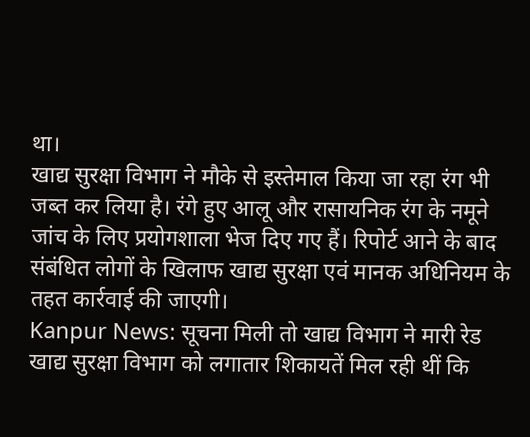था।
खाद्य सुरक्षा विभाग ने मौके से इस्तेमाल किया जा रहा रंग भी जब्त कर लिया है। रंगे हुए आलू और रासायनिक रंग के नमूने जांच के लिए प्रयोगशाला भेज दिए गए हैं। रिपोर्ट आने के बाद संबंधित लोगों के खिलाफ खाद्य सुरक्षा एवं मानक अधिनियम के तहत कार्रवाई की जाएगी।
Kanpur News: सूचना मिली तो खाद्य विभाग ने मारी रेड
खाद्य सुरक्षा विभाग को लगातार शिकायतें मिल रही थीं कि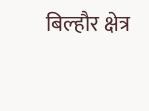बिल्हौर क्षेत्र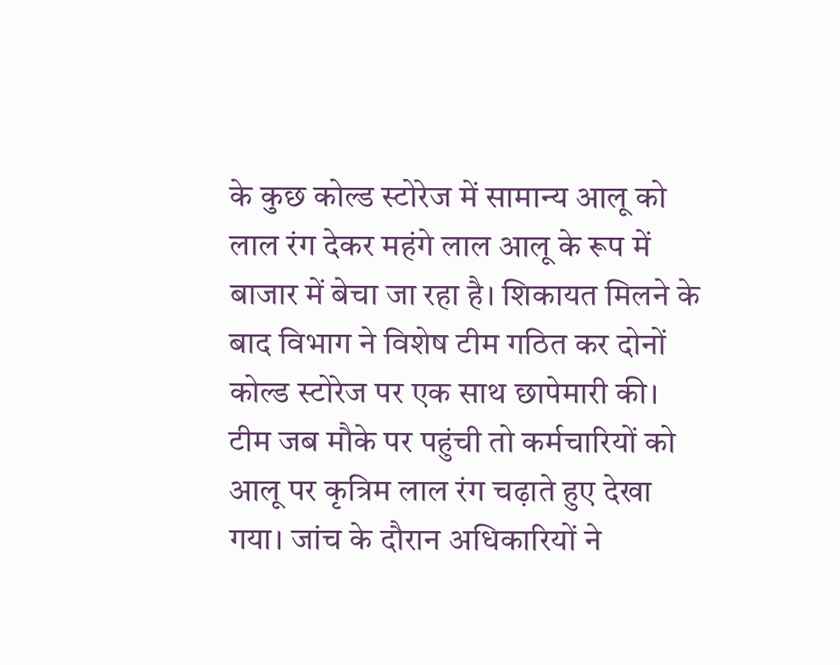के कुछ कोल्ड स्टोरेज में सामान्य आलू को लाल रंग देकर महंगे लाल आलू के रूप में बाजार में बेचा जा रहा है। शिकायत मिलने के बाद विभाग ने विशेष टीम गठित कर दोनों कोल्ड स्टोरेज पर एक साथ छापेमारी की।
टीम जब मौके पर पहुंची तो कर्मचारियों को आलू पर कृत्रिम लाल रंग चढ़ाते हुए देखा गया। जांच के दौरान अधिकारियों ने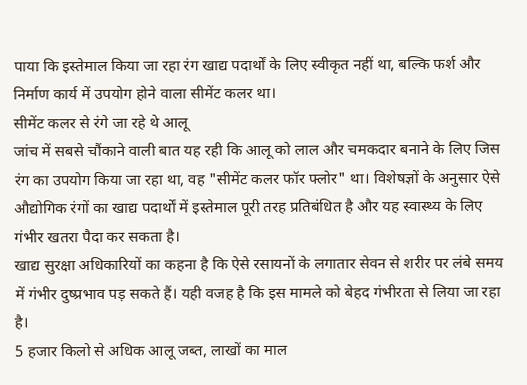पाया कि इस्तेमाल किया जा रहा रंग खाद्य पदार्थों के लिए स्वीकृत नहीं था, बल्कि फर्श और निर्माण कार्य में उपयोग होने वाला सीमेंट कलर था।
सीमेंट कलर से रंगे जा रहे थे आलू
जांच में सबसे चौंकाने वाली बात यह रही कि आलू को लाल और चमकदार बनाने के लिए जिस रंग का उपयोग किया जा रहा था, वह "सीमेंट कलर फॉर फ्लोर" था। विशेषज्ञों के अनुसार ऐसे औद्योगिक रंगों का खाद्य पदार्थों में इस्तेमाल पूरी तरह प्रतिबंधित है और यह स्वास्थ्य के लिए गंभीर खतरा पैदा कर सकता है।
खाद्य सुरक्षा अधिकारियों का कहना है कि ऐसे रसायनों के लगातार सेवन से शरीर पर लंबे समय में गंभीर दुष्प्रभाव पड़ सकते हैं। यही वजह है कि इस मामले को बेहद गंभीरता से लिया जा रहा है।
5 हजार किलो से अधिक आलू जब्त, लाखों का माल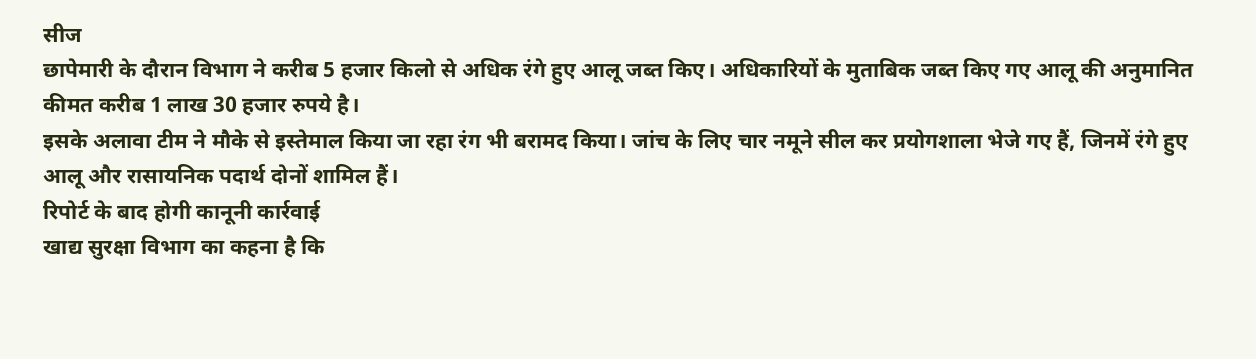सीज
छापेमारी के दौरान विभाग ने करीब 5 हजार किलो से अधिक रंगे हुए आलू जब्त किए। अधिकारियों के मुताबिक जब्त किए गए आलू की अनुमानित कीमत करीब 1 लाख 30 हजार रुपये है।
इसके अलावा टीम ने मौके से इस्तेमाल किया जा रहा रंग भी बरामद किया। जांच के लिए चार नमूने सील कर प्रयोगशाला भेजे गए हैं, जिनमें रंगे हुए आलू और रासायनिक पदार्थ दोनों शामिल हैं।
रिपोर्ट के बाद होगी कानूनी कार्रवाई
खाद्य सुरक्षा विभाग का कहना है कि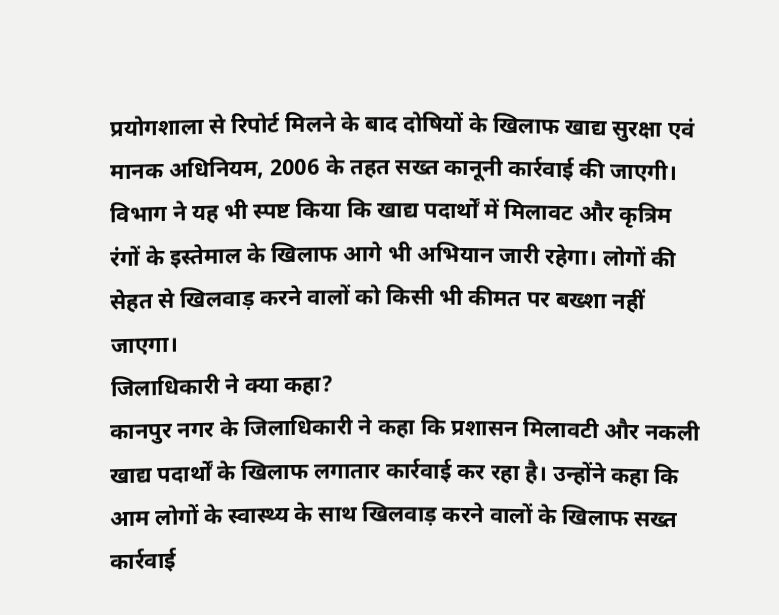प्रयोगशाला से रिपोर्ट मिलने के बाद दोषियों के खिलाफ खाद्य सुरक्षा एवं मानक अधिनियम, 2006 के तहत सख्त कानूनी कार्रवाई की जाएगी।
विभाग ने यह भी स्पष्ट किया कि खाद्य पदार्थों में मिलावट और कृत्रिम रंगों के इस्तेमाल के खिलाफ आगे भी अभियान जारी रहेगा। लोगों की सेहत से खिलवाड़ करने वालों को किसी भी कीमत पर बख्शा नहीं जाएगा।
जिलाधिकारी ने क्या कहा?
कानपुर नगर के जिलाधिकारी ने कहा कि प्रशासन मिलावटी और नकली खाद्य पदार्थों के खिलाफ लगातार कार्रवाई कर रहा है। उन्होंने कहा कि आम लोगों के स्वास्थ्य के साथ खिलवाड़ करने वालों के खिलाफ सख्त कार्रवाई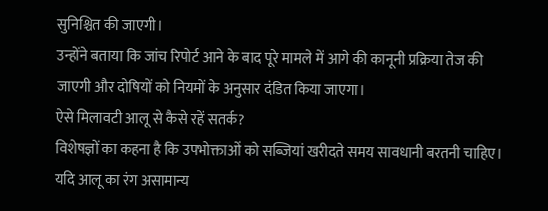सुनिश्चित की जाएगी।
उन्होंने बताया कि जांच रिपोर्ट आने के बाद पूरे मामले में आगे की कानूनी प्रक्रिया तेज की जाएगी और दोषियों को नियमों के अनुसार दंडित किया जाएगा।
ऐसे मिलावटी आलू से कैसे रहें सतर्क?
विशेषज्ञों का कहना है कि उपभोक्ताओं को सब्जियां खरीदते समय सावधानी बरतनी चाहिए। यदि आलू का रंग असामान्य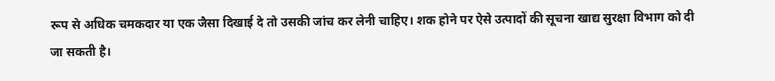रूप से अधिक चमकदार या एक जैसा दिखाई दे तो उसकी जांच कर लेनी चाहिए। शक होने पर ऐसे उत्पादों की सूचना खाद्य सुरक्षा विभाग को दी जा सकती है।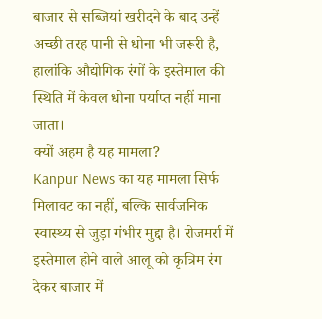बाजार से सब्जियां खरीदने के बाद उन्हें अच्छी तरह पानी से धोना भी जरूरी है, हालांकि औद्योगिक रंगों के इस्तेमाल की स्थिति में केवल धोना पर्याप्त नहीं माना जाता।
क्यों अहम है यह मामला?
Kanpur News का यह मामला सिर्फ मिलावट का नहीं, बल्कि सार्वजनिक स्वास्थ्य से जुड़ा गंभीर मुद्दा है। रोजमर्रा में इस्तेमाल होने वाले आलू को कृत्रिम रंग देकर बाजार में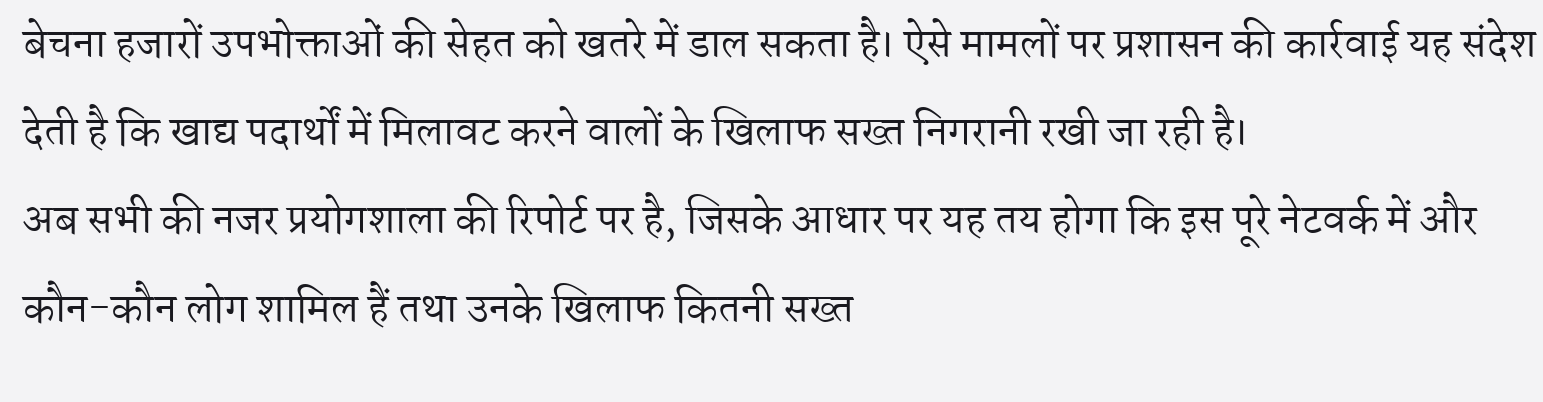बेचना हजारों उपभोक्ताओं की सेहत को खतरे में डाल सकता है। ऐसे मामलों पर प्रशासन की कार्रवाई यह संदेश देती है कि खाद्य पदार्थों में मिलावट करने वालों के खिलाफ सख्त निगरानी रखी जा रही है।
अब सभी की नजर प्रयोगशाला की रिपोर्ट पर है, जिसके आधार पर यह तय होगा कि इस पूरे नेटवर्क में और कौन-कौन लोग शामिल हैं तथा उनके खिलाफ कितनी सख्त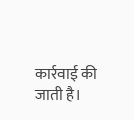कार्रवाई की जाती है।